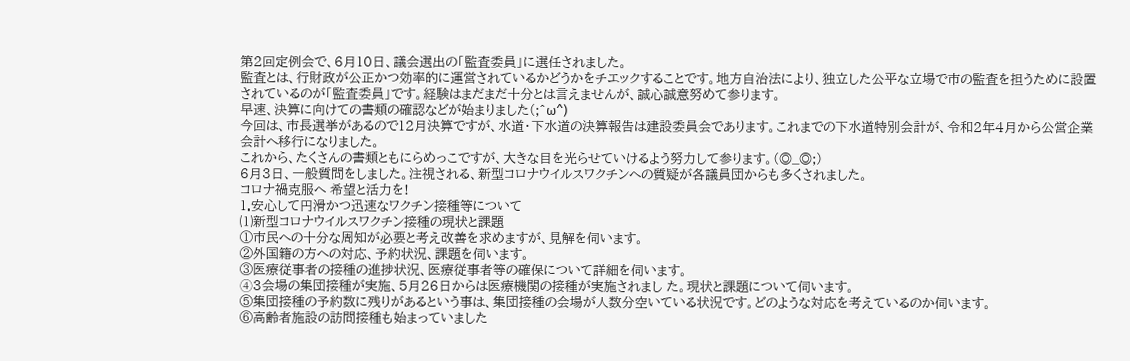第2回定例会で、6月10日、議会選出の「監査委員」に選任されました。
監査とは、行財政が公正かつ効率的に運営されているかどうかをチエックすることです。地方自治法により、独立した公平な立場で市の監査を担うために設置されているのが「監査委員」です。経験はまだまだ十分とは言えませんが、誠心誠意努めて参ります。
早速、決算に向けての書類の確認などが始まりました(;^ω^)
今回は、市長選挙があるので12月決算ですが、水道・下水道の決算報告は建設委員会であります。これまでの下水道特別会計が、令和2年4月から公営企業会計へ移行になりました。
これから、たくさんの書類ともにらめっこですが、大きな目を光らせていけるよう努力して参ります。(◎_◎;)
6月3日、一般質問をしました。注視される、新型コロナウイルスワクチンへの質疑が各議員団からも多くされました。
コロナ禍克服へ 希望と活力を!
1.安心して円滑かつ迅速なワクチン接種等について
⑴新型コロナウイルスワクチン接種の現状と課題
①市民への十分な周知が必要と考え改善を求めますが、見解を伺います。
②外国籍の方への対応、予約状況、課題を伺います。
③医療従事者の接種の進捗状況、医療従事者等の確保について詳細を伺います。
➃3会場の集団接種が実施、5月26日からは医療機関の接種が実施されまし た。現状と課題について伺います。
⑤集団接種の予約数に残りがあるという事は、集団接種の会場が人数分空いている状況です。どのような対応を考えているのか伺います。
⑥高齢者施設の訪問接種も始まっていました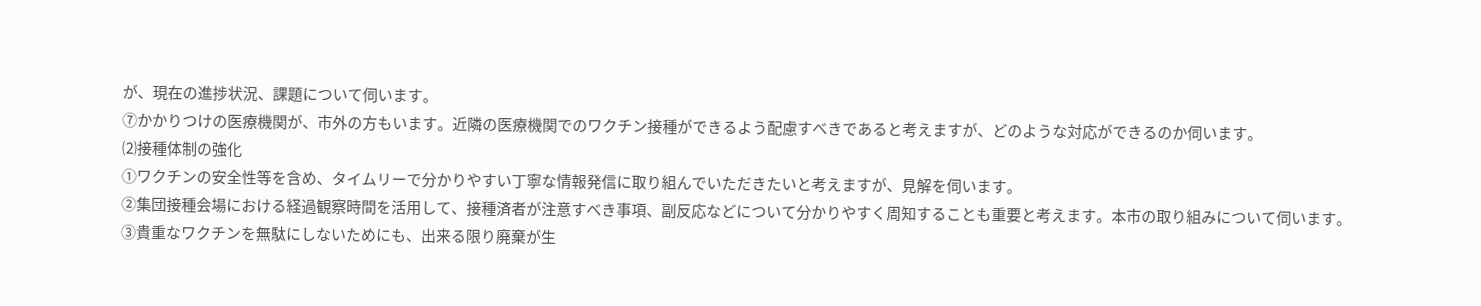が、現在の進捗状況、課題について伺います。
⑦かかりつけの医療機関が、市外の方もいます。近隣の医療機関でのワクチン接種ができるよう配慮すべきであると考えますが、どのような対応ができるのか伺います。
⑵接種体制の強化
①ワクチンの安全性等を含め、タイムリーで分かりやすい丁寧な情報発信に取り組んでいただきたいと考えますが、見解を伺います。
②集団接種会場における経過観察時間を活用して、接種済者が注意すべき事項、副反応などについて分かりやすく周知することも重要と考えます。本市の取り組みについて伺います。
③貴重なワクチンを無駄にしないためにも、出来る限り廃棄が生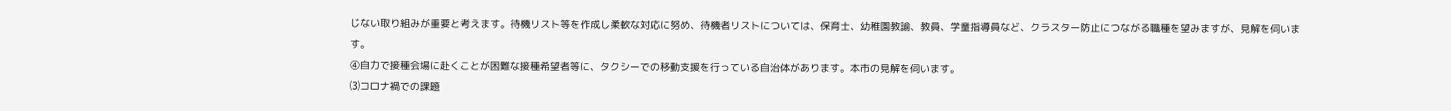じない取り組みが重要と考えます。待機リスト等を作成し柔軟な対応に努め、待機者リストについては、保育士、幼稚園教諭、教員、学童指導員など、クラスター防止につながる職種を望みますが、見解を伺います。
➃自力で接種会場に赴くことが困難な接種希望者等に、タクシーでの移動支援を行っている自治体があります。本市の見解を伺います。
⑶コロナ禍での課題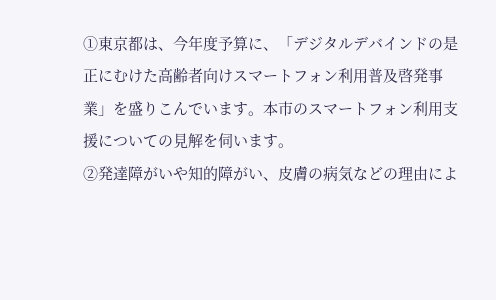①東京都は、今年度予算に、「デジタルデバインドの是正にむけた高齢者向けスマートフォン利用普及啓発事業」を盛りこんでいます。本市のスマートフォン利用支援についての見解を伺います。
②発達障がいや知的障がい、皮膚の病気などの理由によ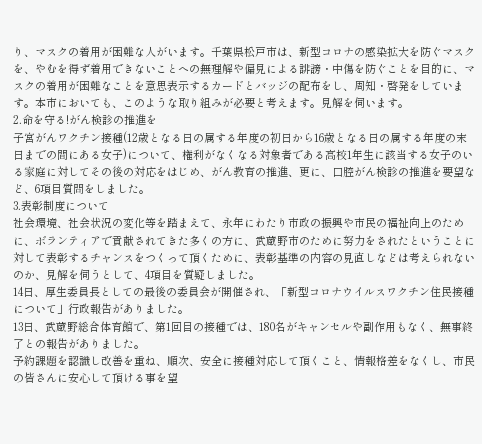り、マスクの着用が困難な人がいます。千葉県松戸市は、新型コロナの感染拡大を防ぐマスクを、やむを得ず着用できないことへの無理解や偏見による誹謗・中傷を防ぐことを目的に、マスクの着用が困難なことを意思表示するカードとバッジの配布をし、周知・啓発をしています。本市においても、このような取り組みが必要と考えます。見解を伺います。
2.命を守る!がん検診の推進を
子宮がんワクチン接種(12歳となる日の属する年度の初日から16歳となる日の属する年度の末日までの間にある女子)について、権利がなくなる対象者である高校1年生に該当する女子のいる家庭に対してその後の対応をはじめ、がん教育の推進、更に、口腔がん検診の推進を要望など、6項目質問をしました。
3.表彰制度について
社会環境、社会状況の変化等を踏まえて、永年にわたり市政の振興や市民の福祉向上のために、ボランティアで貢献されてきた多くの方に、武蔵野市のために努力をされたということに対して表彰するチャンスをつくって頂くために、表彰基準の内容の見直しなどは考えられないのか、見解を伺うとして、4項目を質疑しました。
14日、厚生委員長としての最後の委員会が開催され、「新型コロナウイルスワクチン住民接種について」行政報告がありました。
13日、武蔵野総合体育館で、第1回目の接種では、180名がキャンセルや副作用もなく、無事終了との報告がありました。
予約課題を認識し改善を重ね、順次、安全に接種対応して頂くこと、情報格差をなくし、市民の皆さんに安心して頂ける事を望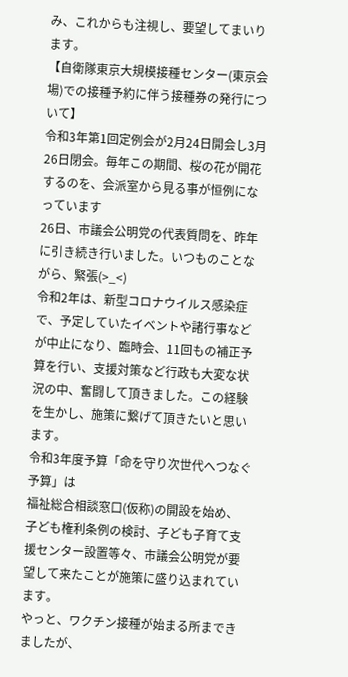み、これからも注視し、要望してまいります。
【自衛隊東京大規模接種センター(東京会場)での接種予約に伴う接種券の発行について】
令和3年第1回定例会が2月24日開会し3月26日閉会。毎年この期間、桜の花が開花するのを、会派室から見る事が恒例になっています
26日、市議会公明党の代表質問を、昨年に引き続き行いました。いつものことながら、緊張(>_<)
令和2年は、新型コロナウイルス感染症で、予定していたイベントや諸行事などが中止になり、臨時会、11回もの補正予算を行い、支援対策など行政も大変な状況の中、奮闘して頂きました。この経験を生かし、施策に繋げて頂きたいと思います。
令和3年度予算「命を守り次世代へつなぐ予算」は
福祉総合相談窓口(仮称)の開設を始め、子ども権利条例の検討、子ども子育て支援センター設置等々、市議会公明党が要望して来たことが施策に盛り込まれています。
やっと、ワクチン接種が始まる所まできましたが、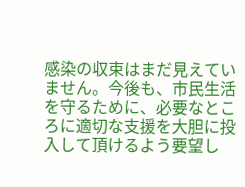感染の収束はまだ見えていません。今後も、市民生活を守るために、必要なところに適切な支援を大胆に投入して頂けるよう要望し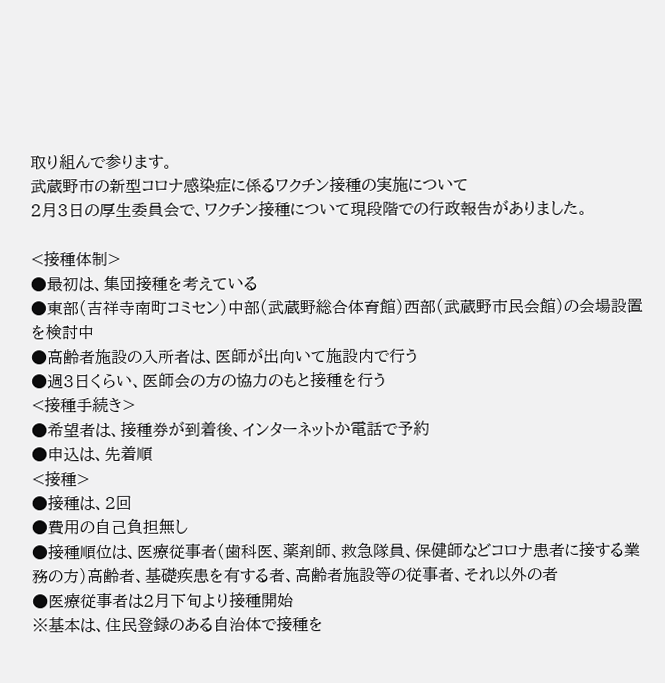取り組んで参ります。
武蔵野市の新型コロナ感染症に係るワクチン接種の実施について
2月3日の厚生委員会で、ワクチン接種について現段階での行政報告がありました。

<接種体制>
●最初は、集団接種を考えている
●東部(吉祥寺南町コミセン)中部(武蔵野総合体育館)西部(武蔵野市民会館)の会場設置を検討中
●高齢者施設の入所者は、医師が出向いて施設内で行う
●週3日くらい、医師会の方の協力のもと接種を行う
<接種手続き>
●希望者は、接種券が到着後、インターネットか電話で予約
●申込は、先着順
<接種>
●接種は、2回
●費用の自己負担無し
●接種順位は、医療従事者(歯科医、薬剤師、救急隊員、保健師などコロナ患者に接する業務の方)高齢者、基礎疾患を有する者、高齢者施設等の従事者、それ以外の者
●医療従事者は2月下旬より接種開始
※基本は、住民登録のある自治体で接種を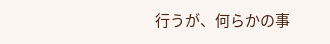行うが、何らかの事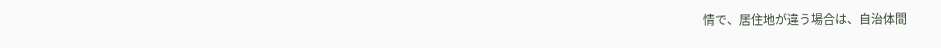情で、居住地が違う場合は、自治体間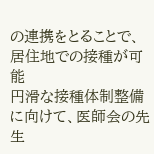の連携をとることで、居住地での接種が可能
円滑な接種体制整備に向けて、医師会の先生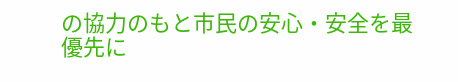の協力のもと市民の安心・安全を最優先に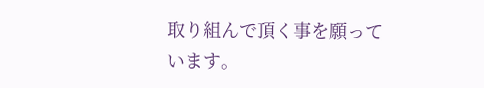取り組んで頂く事を願っています。